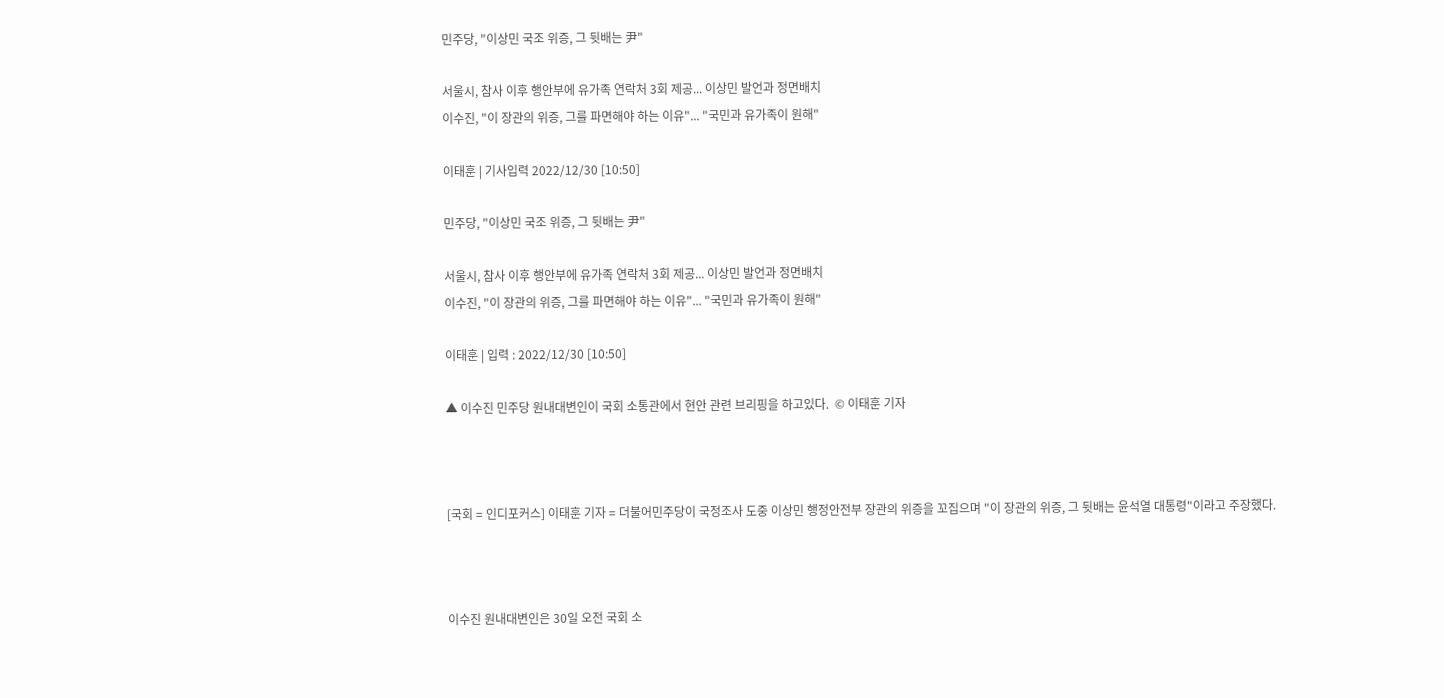민주당, "이상민 국조 위증, 그 뒷배는 尹"

서울시, 참사 이후 행안부에 유가족 연락처 3회 제공... 이상민 발언과 정면배치
이수진, "이 장관의 위증, 그를 파면해야 하는 이유"... "국민과 유가족이 원해"

이태훈 | 기사입력 2022/12/30 [10:50]

민주당, "이상민 국조 위증, 그 뒷배는 尹"

서울시, 참사 이후 행안부에 유가족 연락처 3회 제공... 이상민 발언과 정면배치
이수진, "이 장관의 위증, 그를 파면해야 하는 이유"... "국민과 유가족이 원해"

이태훈 | 입력 : 2022/12/30 [10:50]

▲ 이수진 민주당 원내대변인이 국회 소통관에서 현안 관련 브리핑을 하고있다.  © 이태훈 기자



[국회 = 인디포커스] 이태훈 기자 = 더불어민주당이 국정조사 도중 이상민 행정안전부 장관의 위증을 꼬집으며 "이 장관의 위증, 그 뒷배는 윤석열 대통령"이라고 주장했다.



이수진 원내대변인은 30일 오전 국회 소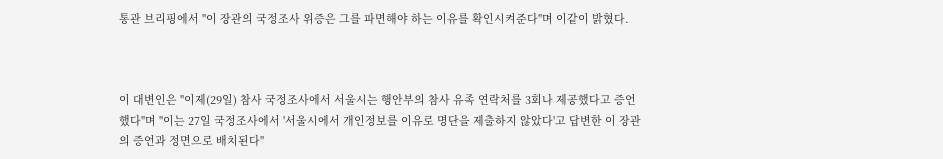통관 브리핑에서 "이 장관의 국정조사 위증은 그를 파면해야 하는 이유를 확인시켜준다"며 이같이 밝혔다.



이 대변인은 "이제(29일) 참사 국정조사에서 서울시는 행안부의 참사 유족 연락처를 3회나 제공했다고 증언했다"며 "이는 27일 국정조사에서 '서울시에서 개인정보를 이유로 명단을 제출하지 않았다'고 답변한 이 장관의 증언과 정면으로 배치된다"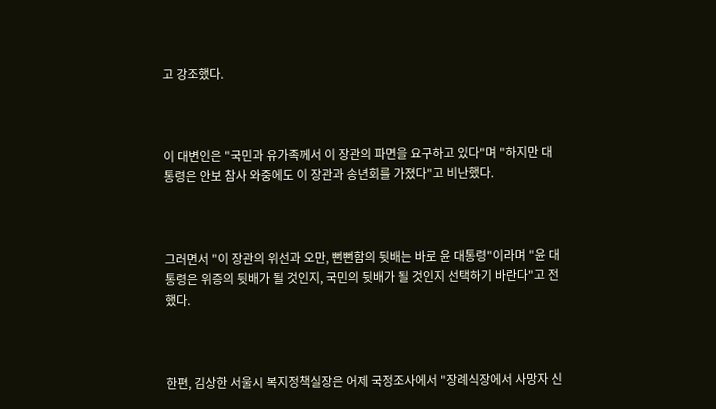고 강조했다.



이 대변인은 "국민과 유가족께서 이 장관의 파면을 요구하고 있다"며 "하지만 대통령은 안보 참사 와중에도 이 장관과 송년회를 가졌다"고 비난했다.



그러면서 "이 장관의 위선과 오만, 뻔뻔함의 뒷배는 바로 윤 대통령"이라며 "윤 대통령은 위증의 뒷배가 될 것인지, 국민의 뒷배가 될 것인지 선택하기 바란다"고 전했다.



한편, 김상한 서울시 복지정책실장은 어제 국정조사에서 "장례식장에서 사망자 신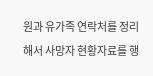원과 유가족 연락처를 정리해서 사망자 현황자료를 행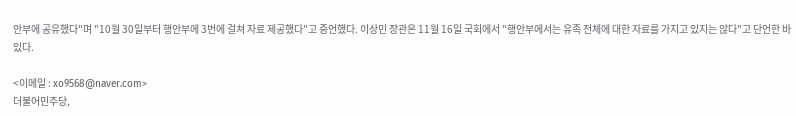안부에 공유했다"며 "10월 30일부터 행안부에 3번에 걸쳐 자료 제공했다"고 증언했다. 이상민 장관은 11월 16일 국회에서 "행안부에서는 유족 전체에 대한 자료를 가지고 있지는 않다"고 단언한 바 있다.

<이메일 : xo9568@naver.com>
더불어민주당,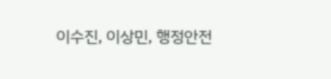이수진, 이상민, 행정안전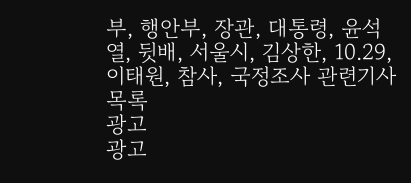부, 행안부, 장관, 대통령, 윤석열, 뒷배, 서울시, 김상한, 10.29, 이태원, 참사, 국정조사 관련기사목록
광고
광고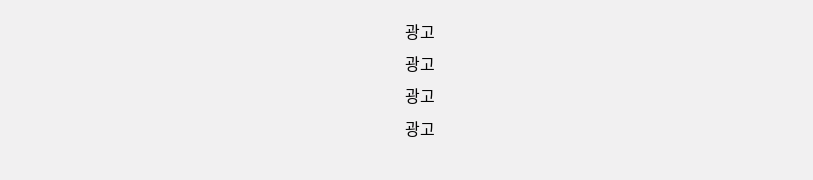광고
광고
광고
광고